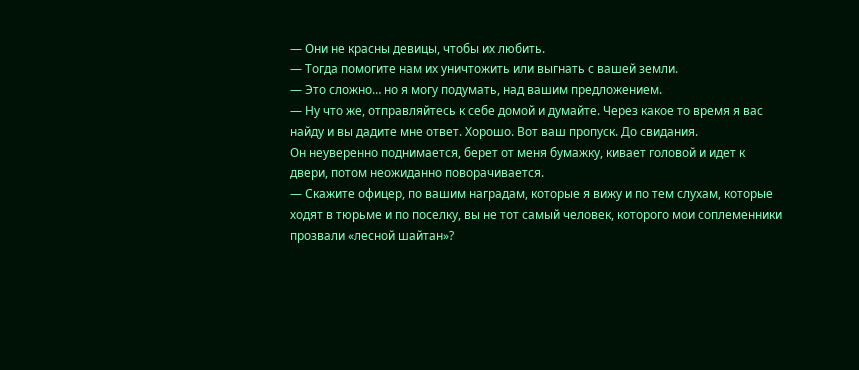— Они не красны девицы, чтобы их любить.
— Тогда помогите нам их уничтожить или выгнать с вашей земли.
— Это сложно… но я могу подумать, над вашим предложением.
— Ну что же, отправляйтесь к себе домой и думайте. Через какое то время я вас найду и вы дадите мне ответ. Хорошо. Вот ваш пропуск. До свидания.
Он неуверенно поднимается, берет от меня бумажку, кивает головой и идет к двери, потом неожиданно поворачивается.
— Скажите офицер, по вашим наградам, которые я вижу и по тем слухам, которые ходят в тюрьме и по поселку, вы не тот самый человек, которого мои соплеменники прозвали «лесной шайтан»?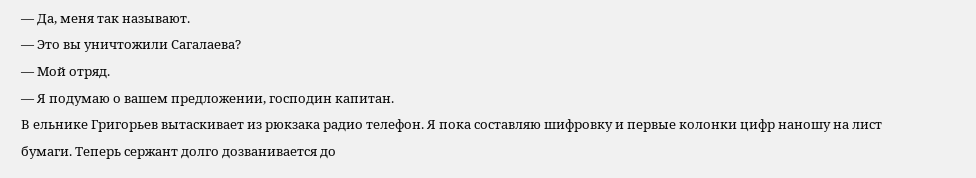— Да, меня так называют.
— Это вы уничтожили Сагалаева?
— Мой отряд.
— Я подумаю о вашем предложении, господин капитан.
В ельнике Григорьев вытаскивает из рюкзака радио телефон. Я пока составляю шифровку и первые колонки цифр наношу на лист бумаги. Теперь сержант долго дозванивается до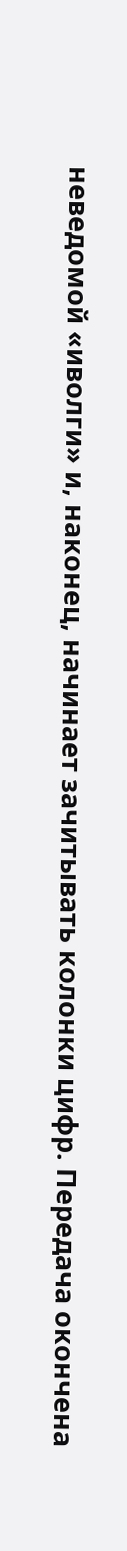неведомой «иволги» и, наконец, начинает зачитывать колонки цифр. Передача окончена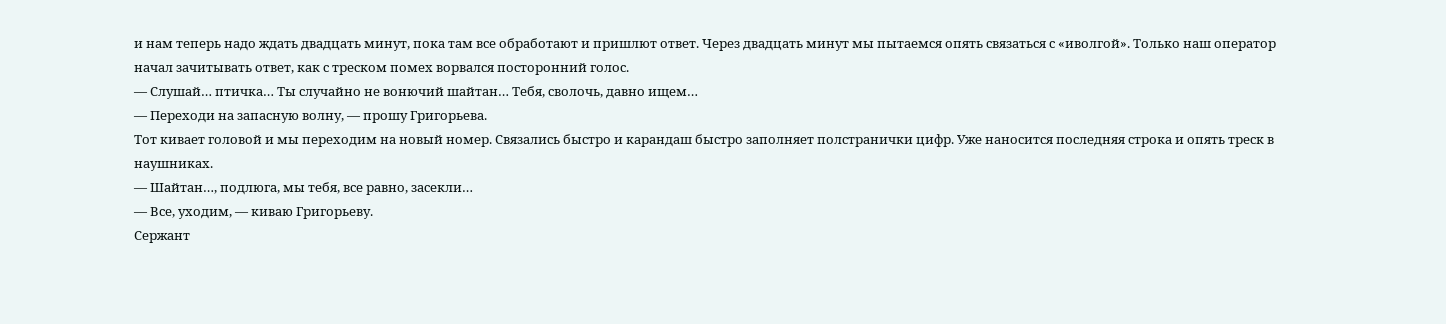и нам теперь надо ждать двадцать минут, пока там все обработают и пришлют ответ. Через двадцать минут мы пытаемся опять связаться с «иволгой». Только наш оператор начал зачитывать ответ, как с треском помех ворвался посторонний голос.
— Слушай… птичка… Ты случайно не вонючий шайтан… Тебя, сволочь, давно ищем…
— Переходи на запасную волну, — прошу Григорьева.
Тот кивает головой и мы переходим на новый номер. Связались быстро и карандаш быстро заполняет полстранички цифр. Уже наносится последняя строка и опять треск в наушниках.
— Шайтан…, подлюга, мы тебя, все равно, засекли…
— Все, уходим, — киваю Григорьеву.
Сержант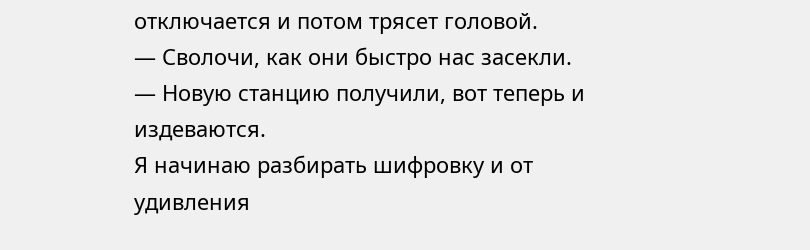отключается и потом трясет головой.
— Сволочи, как они быстро нас засекли.
— Новую станцию получили, вот теперь и издеваются.
Я начинаю разбирать шифровку и от удивления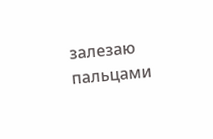залезаю пальцами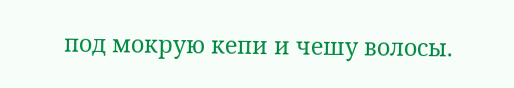под мокрую кепи и чешу волосы.